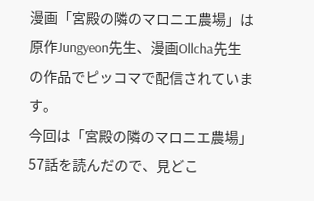漫画「宮殿の隣のマロニエ農場」は原作Jungyeon先生、漫画Ollcha先生の作品でピッコマで配信されています。
今回は「宮殿の隣のマロニエ農場」57話を読んだので、見どこ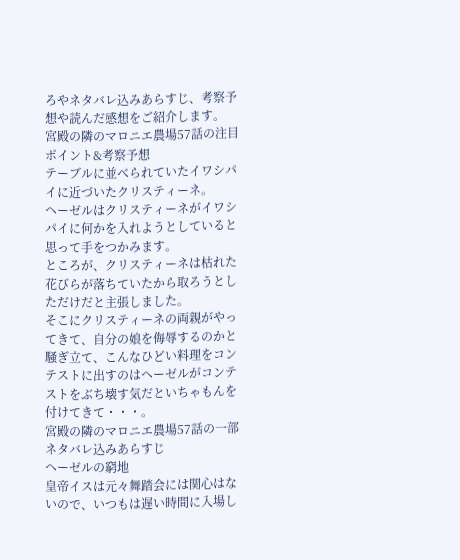ろやネタバレ込みあらすじ、考察予想や読んだ感想をご紹介します。
宮殿の隣のマロニエ農場57話の注目ポイント&考察予想
テーブルに並べられていたイワシパイに近づいたクリスティーネ。
ヘーゼルはクリスティーネがイワシパイに何かを入れようとしていると思って手をつかみます。
ところが、クリスティーネは枯れた花びらが落ちていたから取ろうとしただけだと主張しました。
そこにクリスティーネの両親がやってきて、自分の娘を侮辱するのかと騒ぎ立て、こんなひどい料理をコンテストに出すのはヘーゼルがコンテストをぶち壊す気だといちゃもんを付けてきて・・・。
宮殿の隣のマロニエ農場57話の一部ネタバレ込みあらすじ
ヘーゼルの窮地
皇帝イスは元々舞踏会には関心はないので、いつもは遅い時間に入場し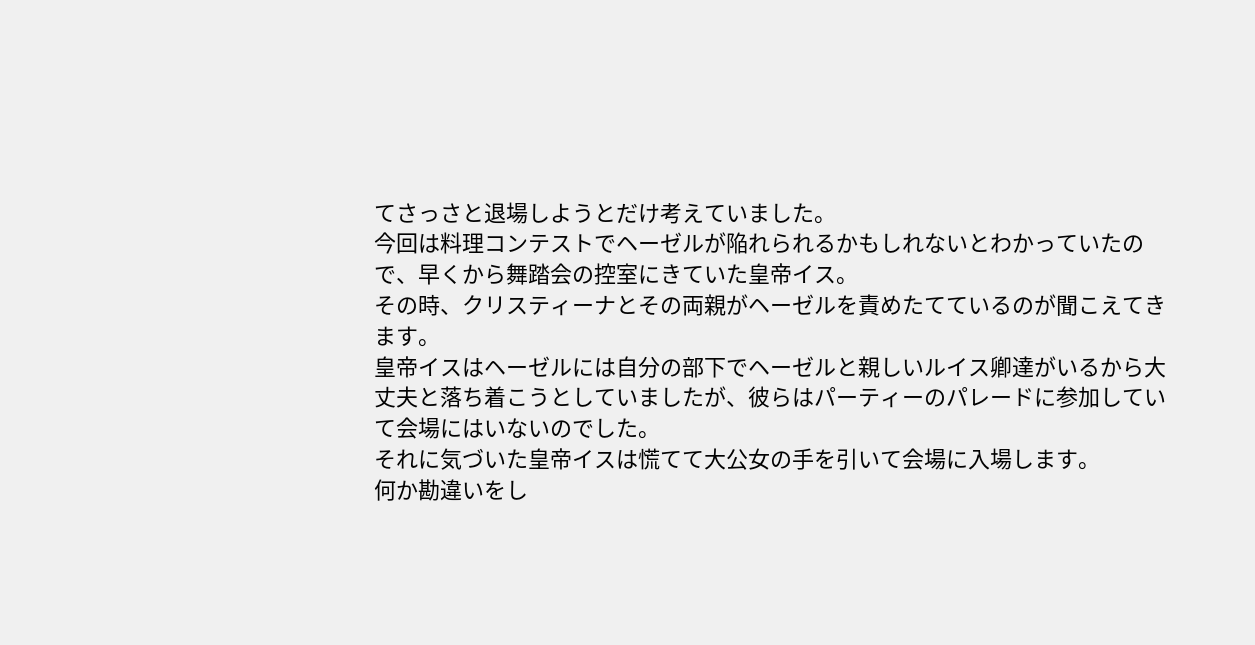てさっさと退場しようとだけ考えていました。
今回は料理コンテストでヘーゼルが陥れられるかもしれないとわかっていたので、早くから舞踏会の控室にきていた皇帝イス。
その時、クリスティーナとその両親がヘーゼルを責めたてているのが聞こえてきます。
皇帝イスはヘーゼルには自分の部下でヘーゼルと親しいルイス卿達がいるから大丈夫と落ち着こうとしていましたが、彼らはパーティーのパレードに参加していて会場にはいないのでした。
それに気づいた皇帝イスは慌てて大公女の手を引いて会場に入場します。
何か勘違いをし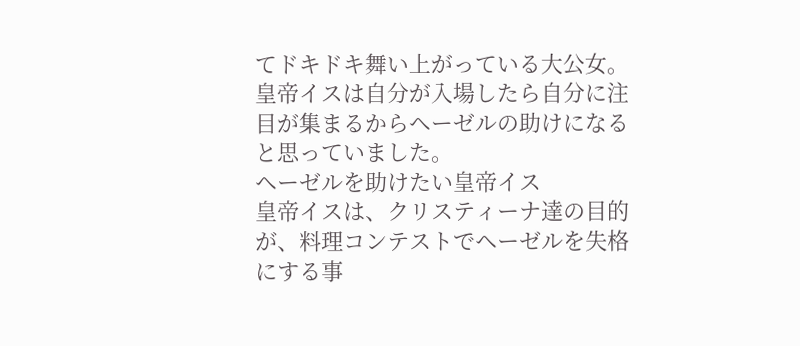てドキドキ舞い上がっている大公女。
皇帝イスは自分が入場したら自分に注目が集まるからヘーゼルの助けになると思っていました。
ヘーゼルを助けたい皇帝イス
皇帝イスは、クリスティーナ達の目的が、料理コンテストでヘーゼルを失格にする事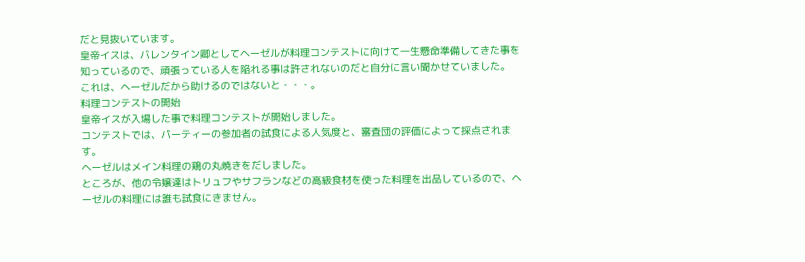だと見抜いています。
皇帝イスは、バレンタイン卿としてヘーゼルが料理コンテストに向けて一生懸命準備してきた事を知っているので、頑張っている人を陥れる事は許されないのだと自分に言い聞かせていました。
これは、ヘーゼルだから助けるのではないと・・・。
料理コンテストの開始
皇帝イスが入場した事で料理コンテストが開始しました。
コンテストでは、パーティーの参加者の試食による人気度と、審査団の評価によって採点されます。
ヘーゼルはメイン料理の鶏の丸焼きをだしました。
ところが、他の令嬢達はトリュフやサフランなどの高級食材を使った料理を出品しているので、ヘーゼルの料理には誰も試食にきません。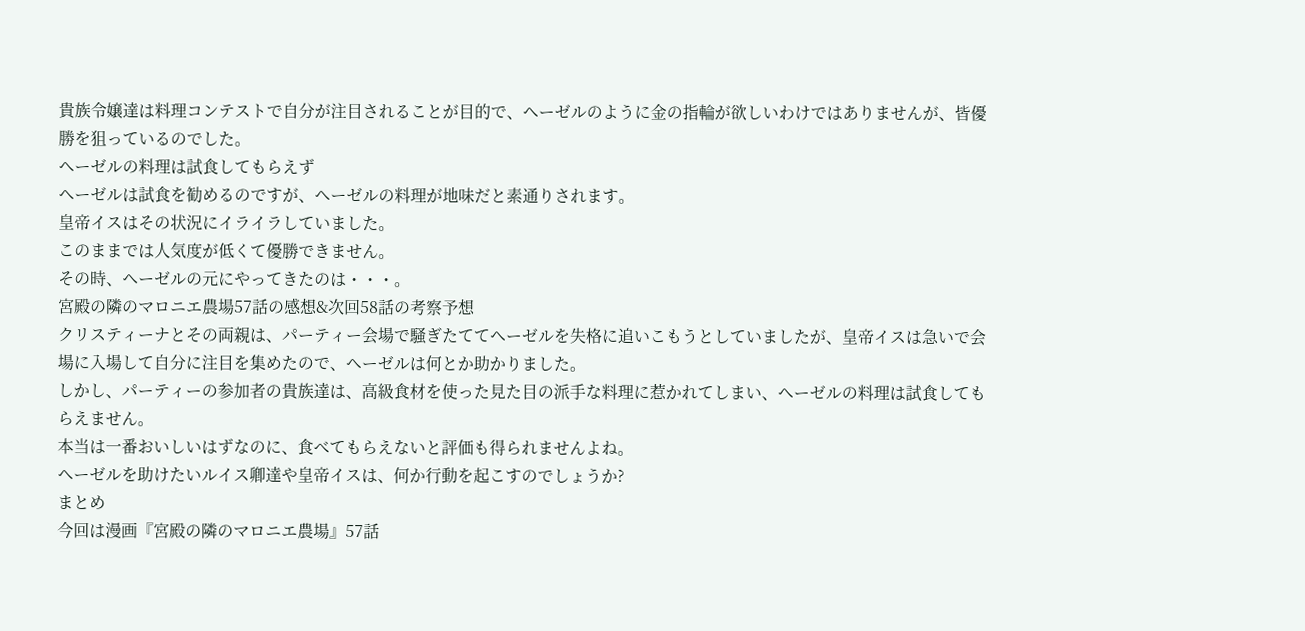貴族令嬢達は料理コンテストで自分が注目されることが目的で、ヘーゼルのように金の指輪が欲しいわけではありませんが、皆優勝を狙っているのでした。
ヘーゼルの料理は試食してもらえず
ヘーゼルは試食を勧めるのですが、ヘーゼルの料理が地味だと素通りされます。
皇帝イスはその状況にイライラしていました。
このままでは人気度が低くて優勝できません。
その時、ヘーゼルの元にやってきたのは・・・。
宮殿の隣のマロニエ農場57話の感想&次回58話の考察予想
クリスティーナとその両親は、パーティー会場で騒ぎたててヘーゼルを失格に追いこもうとしていましたが、皇帝イスは急いで会場に入場して自分に注目を集めたので、ヘーゼルは何とか助かりました。
しかし、パーティーの参加者の貴族達は、高級食材を使った見た目の派手な料理に惹かれてしまい、ヘーゼルの料理は試食してもらえません。
本当は一番おいしいはずなのに、食べてもらえないと評価も得られませんよね。
ヘーゼルを助けたいルイス卿達や皇帝イスは、何か行動を起こすのでしょうか?
まとめ
今回は漫画『宮殿の隣のマロニエ農場』57話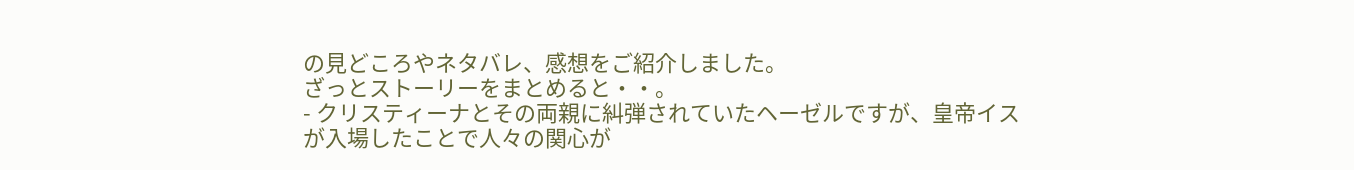の見どころやネタバレ、感想をご紹介しました。
ざっとストーリーをまとめると・・。
- クリスティーナとその両親に糾弾されていたヘーゼルですが、皇帝イスが入場したことで人々の関心が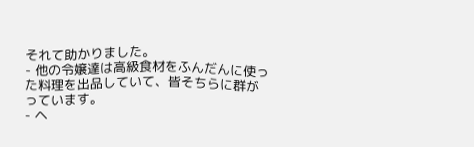それて助かりました。
- 他の令嬢達は高級食材をふんだんに使った料理を出品していて、皆そちらに群がっています。
- ヘ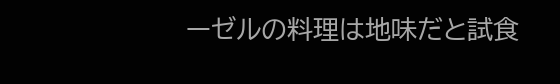ーゼルの料理は地味だと試食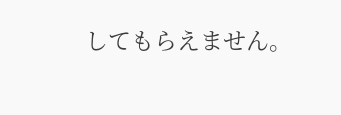してもらえません。